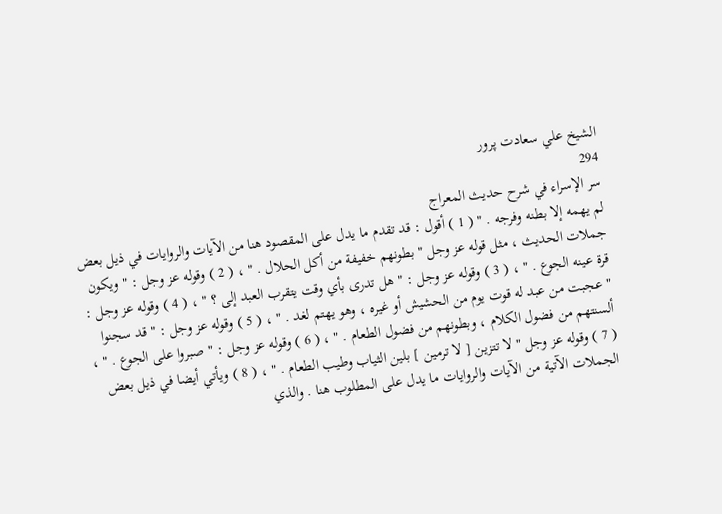الشيخ علي سعادت پرور
294
سر الإسراء في شرح حديث المعراج
لم يهمه إلا بطنه وفرجه . " ( 1 ) أقول : قد تقدم ما يدل على المقصود هنا من الآيات والروايات في ذيل بعض جملات الحديث ، مثل قوله عز وجل " بطونهم خفيفة من أكل الحلال . " ، ( 2 ) وقوله عز وجل : " ويكون قرة عينه الجوع . " ، ( 3 ) وقوله عز وجل : " هل تدرى بأي وقت يتقرب العبد إلى ؟ " ، ( 4 ) وقوله عز وجل : " عجبت من عبد له قوت يوم من الحشيش أو غيره ، وهو يهتم لغد . " ، ( 5 ) وقوله عز وجل : " قد سجنوا ألسنتهم من فضول الكلام ، وبطونهم من فضول الطعام . " ، ( 6 ) وقوله عز وجل : " صبروا على الجوع . " ، ( 7 ) وقوله عز وجل " لا تتزين [ لا ترمين ] بلين الثياب وطيب الطعام . " ، ( 8 ) ويأتي أيضا في ذيل بعض الجملات الآتية من الآيات والروايات ما يدل على المطلوب هنا . والذي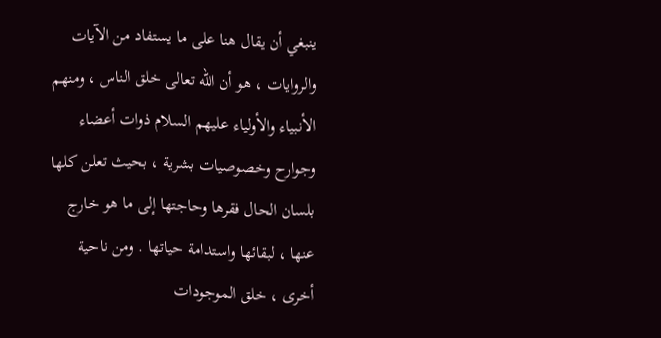ينبغي أن يقال هنا على ما يستفاد من الآيات والروايات ، هو أن الله تعالى خلق الناس ، ومنهم الأنبياء والأولياء عليهم السلام ذوات أعضاء وجوارح وخصوصيات بشرية ، بحيث تعلن كلها بلسان الحال فقرها وحاجتها إلى ما هو خارج عنها ، لبقائها واستدامة حياتها . ومن ناحية أخرى ، خلق الموجودات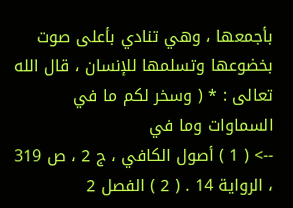بأجمعها ، وهي تنادي بأعلى صوت بخضوعها وتسلمها للإنسان ، قال الله تعالى : * ( وسخر لكم ما في السماوات وما في
--> ( 1 ) أصول الكافي ، ج 2 ، ص 319 ، الرواية 14 . ( 2 ) الفصل 2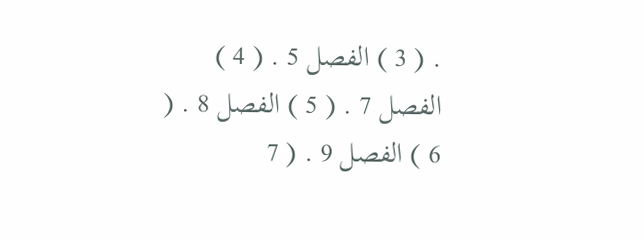. ( 3 ) الفصل 5 . ( 4 ) الفصل 7 . ( 5 ) الفصل 8 . ( 6 ) الفصل 9 . ( 7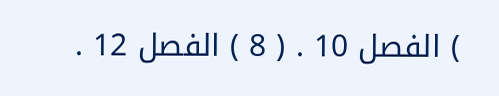) الفصل 10 . ( 8 ) الفصل 12 .